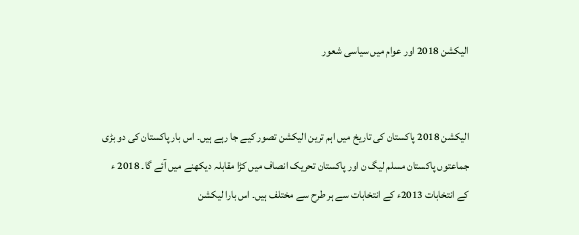الیکشن 2018 اور عوام میں سیاسی شعور


الیکشن 2018 پاکستان کی تاریخ میں اہم ترین الیکشن تصور کیے جا رہے ہیں۔ اس بار پاکستان کی دو بڑی جماعتوں پاکستان مسلم لیگ ن اور پاکستان تحریک انصاف میں کڑا مقابلہ دیکھنے میں آئے گا۔ 2018 ء کے انتخابات 2013ء کے انتخابات سے ہر طرح سے مختلف ہیں۔ اس بارا لیکشن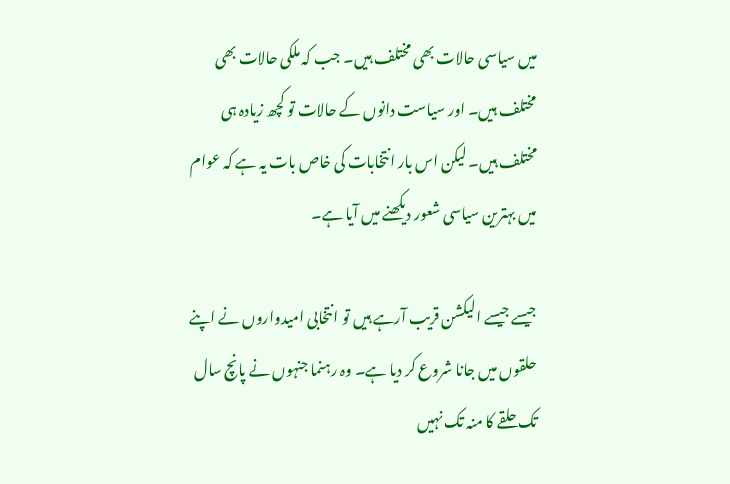میں سیاسی حالات بھی مختلف ہیں۔ جب کہ ملکی حالات بھی مختلف ہیں۔ اور سیاست دانوں کے حالات تو کچھ زیادہ ہی مختلف ہیں۔ لیکن اس بار انتخابات کی خاص بات یہ ہے کہ عوام میں بہترین سیاسی شعور دیکھنے میں آیا ہے۔

جیسے جیسے الیکشن قریب آرہے ہیں تو انتخابی امیدواروں نے اپنے حلقوں میں جانا شروع کر دیا ہے۔ وہ رہنما جنہوں نے پانچ سال تک حلقے کا منہ تک نہیں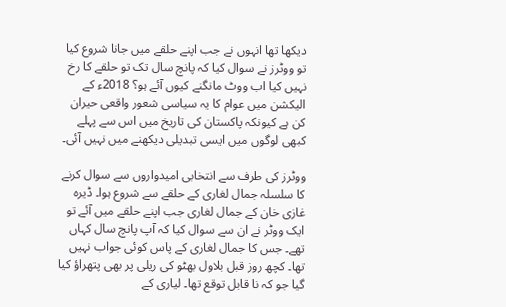دیکھا تھا انہوں نے جب اپنے حلقے میں جانا شروع کیا تو ووٹرز نے سوال کیا کہ پانچ سال تک تو حلقے کا رخ نہیں کیا اب ووٹ مانگنے کیوں آئے ہو؟ 2018ء کے الیکشن میں عوام کا یہ سیاسی شعور واقعی حیران کن ہے کیونکہ پاکستان کی تاریخ میں اس سے پہلے کبھی لوگوں میں ایسی تبدیلی دیکھنے میں نہیں آئی۔

ووٹرز کی طرف سے انتخابی امیدواروں سے سوال کرنے کا سلسلہ جمال لغاری کے حلقے سے شروع ہوا۔ ڈیرہ غازی خان کے جمال لغاری جب اپنے حلقے میں آئے تو ایک ووٹر نے ان سے سوال کیا کہ آپ پانچ سال کہاں تھے۔ جس کا جمال لغاری کے پاس کوئی جواب نہیں تھا۔ کچھ روز قبل بلاول بھٹو کی ریلی پر بھی پتھراؤ کیا گیا جو کہ نا قابل توقع تھا۔ لیاری کے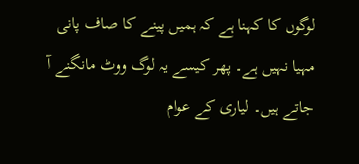لوگوں کا کہنا ہے کہ ہمیں پینے کا صاف پانی مہیا نہیں ہے۔ پھر کیسے یہ لوگ ووٹ مانگنے آ جاتے ہیں۔ لیاری کے عوام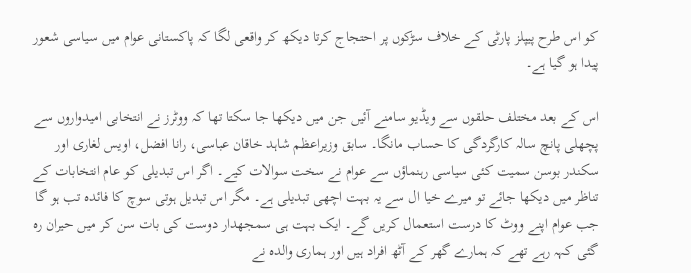کو اس طرح پیپلز پارٹی کے خلاف سڑکوں پر احتجاج کرتا دیکھ کر واقعی لگا کہ پاکستانی عوام میں سیاسی شعور پیدا ہو گیا ہے۔

اس کے بعد مختلف حلقوں سے ویڈیو سامنے آئیں جن میں دیکھا جا سکتا تھا کہ ووٹرز نے انتخابی امیدواروں سے پچھلی پانچ سالہ کارگردگی کا حساب مانگا۔ سابق وزیراعظم شاہد خاقان عباسی، رانا افضل، اویس لغاری اور سکندر بوسن سمیت کئی سیاسی رہنماؤں سے عوام نے سخت سوالات کیے۔ اگر اس تبدیلی کو عام انتخابات کے تناظر میں دیکھا جائے تو میرے خیا ال سے یہ بہت اچھی تبدیلی ہے۔ مگر اس تبدیل ہوتی سوچ کا فائدہ تب ہو گا جب عوام اپنے ووٹ کا درست استعمال کریں گے۔ ایک بہت ہی سمجھدار دوست کی بات سن کر میں حیران رہ گئی کہہ رہے تھے کہ ہمارے گھر کے آٹھ افراد ہیں اور ہماری والدہ نے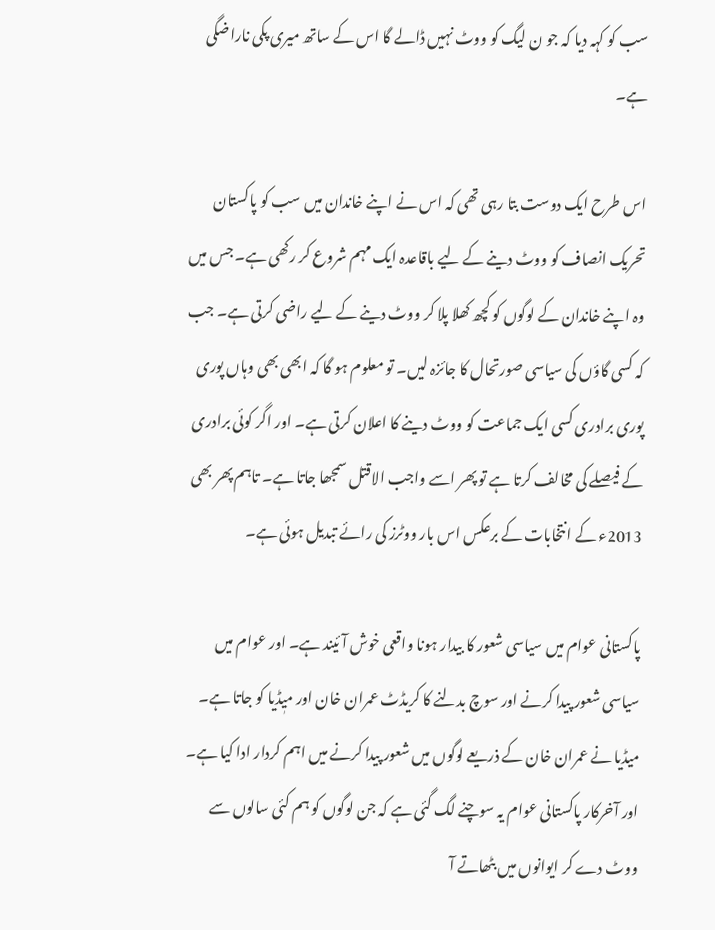سب کو کہہ دیا کہ جو ن لیگ کو ووٹ نہیں ڈالے گا اس کے ساتھ میری پکی ناراضگی ہے۔

اس طرح ایک دوست بتا رہی تھی کہ اس نے اپنے خاندان میں سب کو پاکستان تحریک انصاف کو ووٹ دینے کے لیے باقاعدہ ایک مہم شروع کر رکھی ہے۔ جس میں وہ اپنے خاندان کے لوگوں کو کچھ کھلا پلا کر ووٹ دینے کے لیے راضی کرتی ہے۔ جب کہ کسی گاؤں کی سیاسی صورتحال کا جائزہ لیں۔ تو معلوم ہو گا کہ ابھی بھی وہاں پوری پوری برادری کسی ایک جماعت کو ووٹ دینے کا اعلان کرتی ہے۔ اور اگر کوئی برادری کے فیصلے کی مخالف کرتا ہے تو پھر اسے واجب الاقتل سمجھا جاتا ہے۔ تاہم پھر بھی 2013ء کے انتخابات کے برعکس اس بار ووٹرز کی رائے تبدیل ہوئی ہے۔

پاکستانی عوام میں سیاسی شعور کا بیدار ہونا واقعی خوش آئیند ہے۔ اور عوام میں سیاسی شعور پیدا کرنے اور سوچ بدلنے کا کریڈٹ عمران خان اور میٖڈیا کو جاتا ہے۔ میڈیا نے عمران خان کے ذریعے لوگوں میں شعور پیدا کرنے میں اہم کردار ادا کیا ہے۔ اور آخرکار پاکستانی عوام یہ سوچنے لگ گئی ہے کہ جن لوگوں کو ہم کئی سالوں سے ووٹ دے کر ایوانوں میں بٹھاتے آ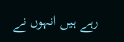رہے ہیں انہوں نے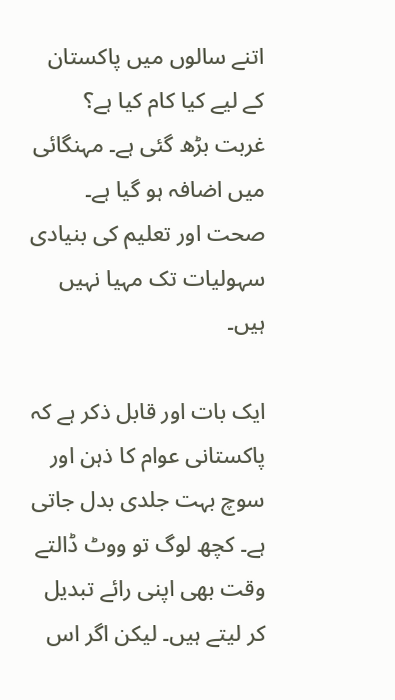اتنے سالوں میں پاکستان کے لیے کیا کام کیا ہے؟ غربت بڑھ گئی ہے۔ مہنگائی میں اضافہ ہو گیا ہے۔ صحت اور تعلیم کی بنیادی سہولیات تک مہیا نہیں ہیں۔

ایک بات اور قابل ذکر ہے کہ پاکستانی عوام کا ذہن اور سوچ بہت جلدی بدل جاتی ہے۔ کچھ لوگ تو ووٹ ڈالتے وقت بھی اپنی رائے تبدیل کر لیتے ہیں۔ لیکن اگر اس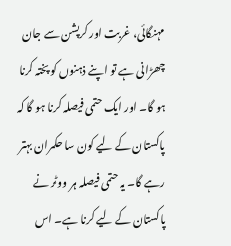مہنگائی، غربت اور کرپشن سے جان چھڑانی ہے تو اپنے ذہنوں کو پختہ کرنا ہو گا۔ اور ایک حتمی فیصلہ کرنا ہو گا کہ پاکستان کے لیے کون سا حکمران بہتر رہے گا۔ یہ حتمی فیصلہ ہر ووٹر نے پاکستان کے لیے کرنا ہے۔ اس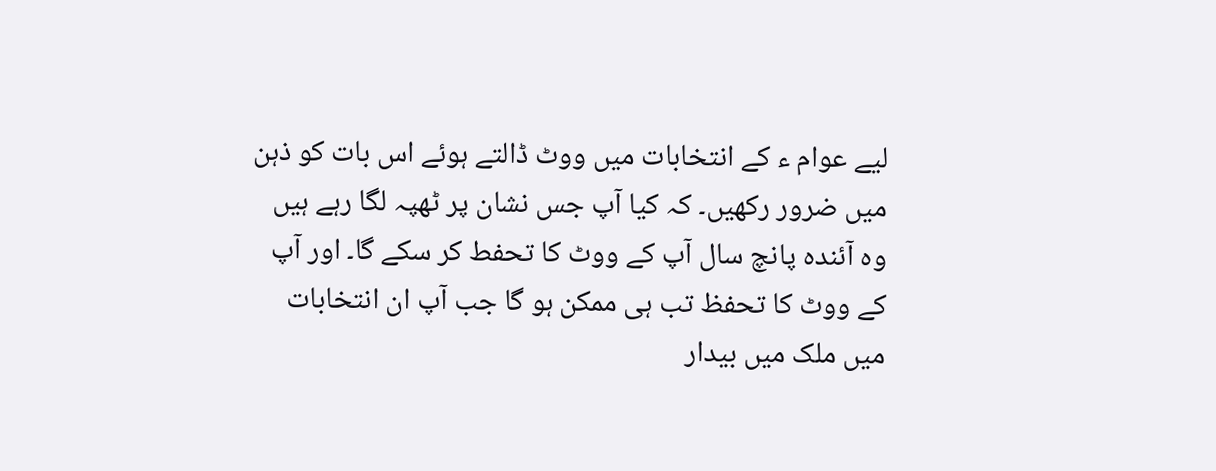لیے عوام ء کے انتخابات میں ووٹ ڈالتے ہوئے اس بات کو ذہن میں ضرور رکھیں۔ کہ کیا آپ جس نشان پر ٹھپہ لگا رہے ہیں وہ آئندہ پانچ سال آپ کے ووٹ کا تحفط کر سکے گا۔ اور آپ کے ووٹ کا تحفظ تب ہی ممکن ہو گا جب آپ ان انتخابات میں ملک میں بیدار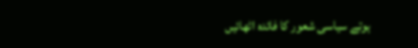ہوتے سیاسی شعور کا فائدہ اٹھائیں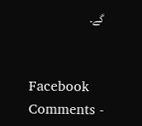گے۔


Facebook Comments -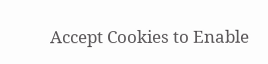Accept Cookies to Enable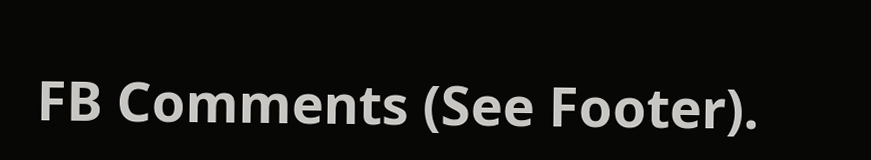FB Comments (See Footer).